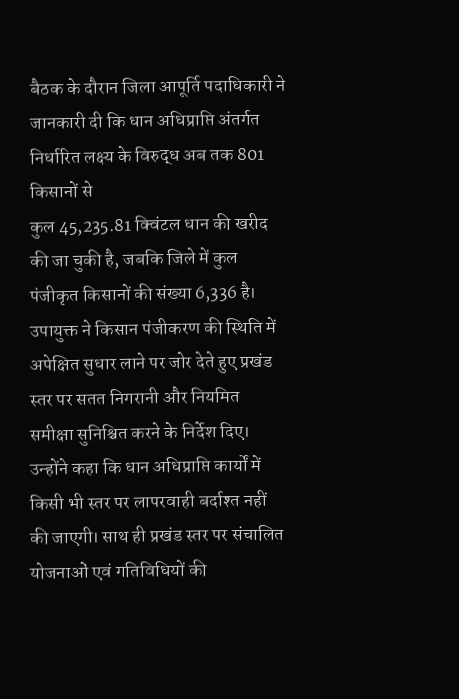बैठक के दौरान जिला आपूर्ति पदाधिकारी ने जानकारी दी कि धान अधिप्राप्ति अंतर्गत निर्धारित लक्ष्य के विरुद्ध अब तक 801 किसानों से
कुल 45,235.81 क्विंटल धान की खरीद की जा चुकी है, जबकि जिले में कुल पंजीकृत किसानों की संख्या 6,336 है।
उपायुक्त ने किसान पंजीकरण की स्थिति में अपेक्षित सुधार लाने पर जोर देते हुए प्रखंड स्तर पर सतत निगरानी और नियमित समीक्षा सुनिश्चित करने के निर्देश दिए। उन्होंने कहा कि धान अधिप्राप्ति कार्यों में किसी भी स्तर पर लापरवाही बर्दाश्त नहीं की जाएगी। साथ ही प्रखंड स्तर पर संचालित योजनाओं एवं गतिविधियों की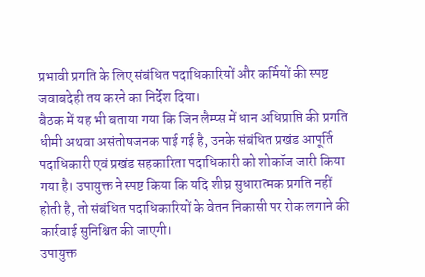प्रभावी प्रगति के लिए संबंधित पदाधिकारियों और कर्मियों की स्पष्ट जवाबदेही तय करने का निर्देश दिया।
बैठक में यह भी बताया गया कि जिन लैम्प्स में धान अधिप्राप्ति की प्रगति धीमी अथवा असंतोषजनक पाई गई है, उनके संबंधित प्रखंड आपूर्ति पदाधिकारी एवं प्रखंड सहकारिता पदाधिकारी को शोकॉज जारी किया गया है। उपायुक्त ने स्पष्ट किया कि यदि शीघ्र सुधारात्मक प्रगति नहीं होती है, तो संबंधित पदाधिकारियों के वेतन निकासी पर रोक लगाने की कार्रवाई सुनिश्चित की जाएगी।
उपायुक्त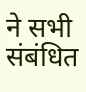ने सभी संबंधित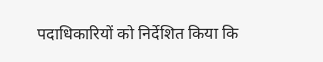पदाधिकारियों को निर्देशित किया कि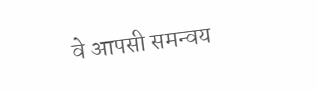वे आपसी समन्वय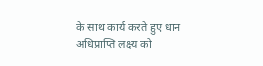के साथ कार्य करते हुए धान अधिप्राप्ति लक्ष्य को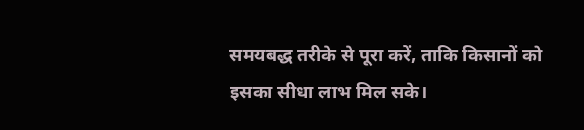समयबद्ध तरीके से पूरा करें, ताकि किसानों को इसका सीधा लाभ मिल सके।